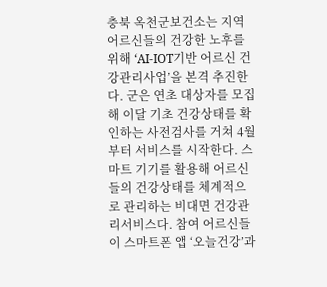충북 옥천군보건소는 지역 어르신들의 건강한 노후를 위해 ‘AI-IOT기반 어르신 건강관리사업’을 본격 추진한다. 군은 연초 대상자를 모집해 이달 기초 건강상태를 확인하는 사전검사를 거쳐 4월부터 서비스를 시작한다. 스마트 기기를 활용해 어르신들의 건강상태를 체계적으로 관리하는 비대면 건강관리서비스다. 참여 어르신들이 스마트폰 앱 ‘오늘건강’과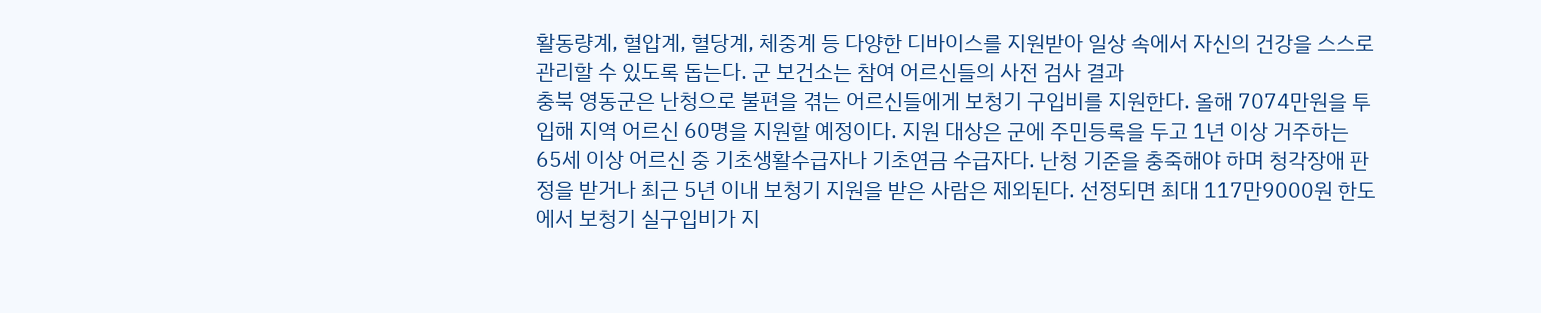활동량계, 혈압계, 혈당계, 체중계 등 다양한 디바이스를 지원받아 일상 속에서 자신의 건강을 스스로 관리할 수 있도록 돕는다. 군 보건소는 참여 어르신들의 사전 검사 결과
충북 영동군은 난청으로 불편을 겪는 어르신들에게 보청기 구입비를 지원한다. 올해 7074만원을 투입해 지역 어르신 60명을 지원할 예정이다. 지원 대상은 군에 주민등록을 두고 1년 이상 거주하는 65세 이상 어르신 중 기초생활수급자나 기초연금 수급자다. 난청 기준을 충죽해야 하며 청각장애 판정을 받거나 최근 5년 이내 보청기 지원을 받은 사람은 제외된다. 선정되면 최대 117만9000원 한도에서 보청기 실구입비가 지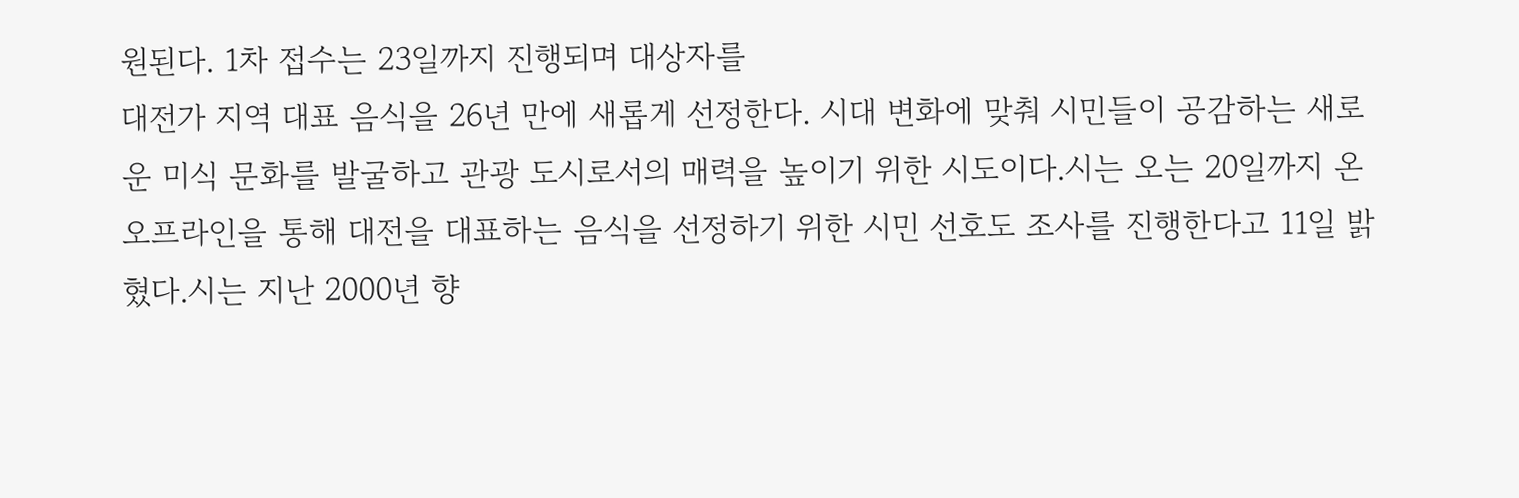원된다. 1차 접수는 23일까지 진행되며 대상자를
대전가 지역 대표 음식을 26년 만에 새롭게 선정한다. 시대 변화에 맞춰 시민들이 공감하는 새로운 미식 문화를 발굴하고 관광 도시로서의 매력을 높이기 위한 시도이다.시는 오는 20일까지 온오프라인을 통해 대전을 대표하는 음식을 선정하기 위한 시민 선호도 조사를 진행한다고 11일 밝혔다.시는 지난 2000년 향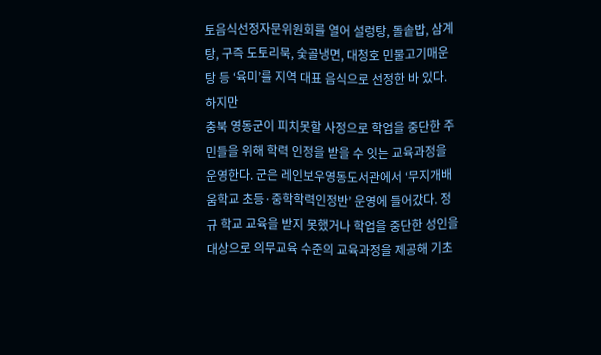토음식선정자문위원회를 열어 설렁탕, 돌솥밥, 삼계탕, 구즉 도토리묵, 숯골냉면, 대청호 민물고기매운탕 등 ‘육미’를 지역 대표 음식으로 선정한 바 있다.하지만
충북 영동군이 피치못할 사정으로 학업을 중단한 주민들을 위해 학력 인정을 받을 수 잇는 교육과정을 운영한다. 군은 레인보우영동도서관에서 ‘무지개배움학교 초등·중학학력인정반’ 운영에 들어갔다. 정규 학교 교육을 받지 못했거나 학업을 중단한 성인을 대상으로 의무교육 수준의 교육과정을 제공해 기초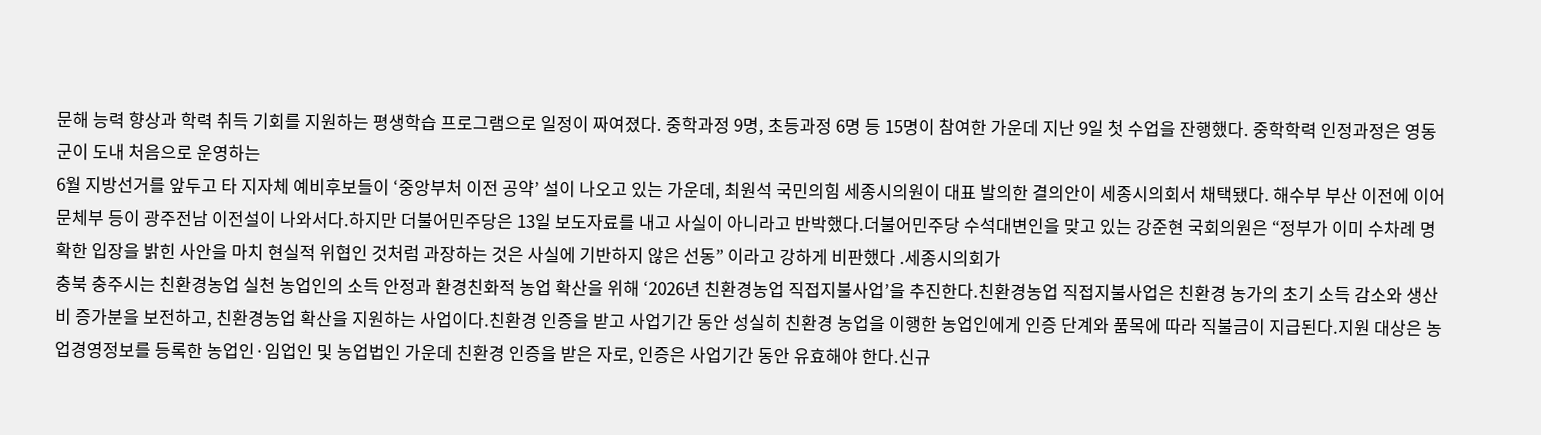문해 능력 향상과 학력 취득 기회를 지원하는 평생학습 프로그램으로 일정이 짜여졌다. 중학과정 9명, 초등과정 6명 등 15명이 참여한 가운데 지난 9일 첫 수업을 잔행했다. 중학학력 인정과정은 영동군이 도내 처음으로 운영하는
6월 지방선거를 앞두고 타 지자체 예비후보들이 ‘중앙부처 이전 공약’ 설이 나오고 있는 가운데, 최원석 국민의힘 세종시의원이 대표 발의한 결의안이 세종시의회서 채택됐다. 해수부 부산 이전에 이어 문체부 등이 광주전남 이전설이 나와서다.하지만 더불어민주당은 13일 보도자료를 내고 사실이 아니라고 반박했다.더불어민주당 수석대변인을 맞고 있는 강준현 국회의원은 “정부가 이미 수차례 명확한 입장을 밝힌 사안을 마치 현실적 위협인 것처럼 과장하는 것은 사실에 기반하지 않은 선동” 이라고 강하게 비판했다 .세종시의회가
충북 충주시는 친환경농업 실천 농업인의 소득 안정과 환경친화적 농업 확산을 위해 ‘2026년 친환경농업 직접지불사업’을 추진한다.친환경농업 직접지불사업은 친환경 농가의 초기 소득 감소와 생산비 증가분을 보전하고, 친환경농업 확산을 지원하는 사업이다.친환경 인증을 받고 사업기간 동안 성실히 친환경 농업을 이행한 농업인에게 인증 단계와 품목에 따라 직불금이 지급된다.지원 대상은 농업경영정보를 등록한 농업인·임업인 및 농업법인 가운데 친환경 인증을 받은 자로, 인증은 사업기간 동안 유효해야 한다.신규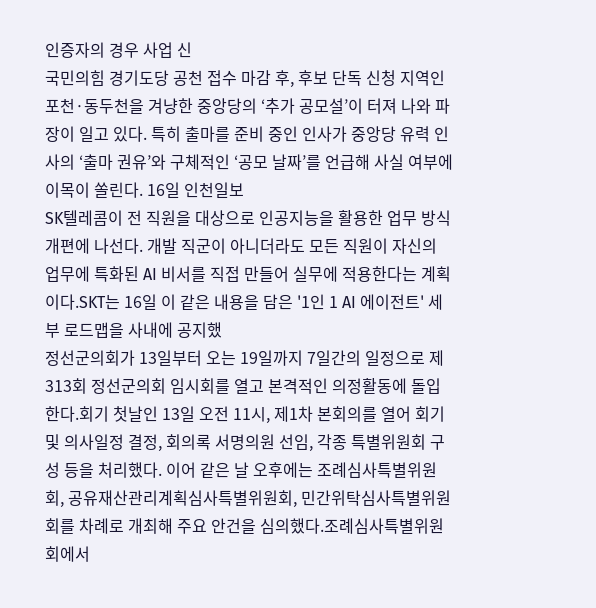인증자의 경우 사업 신
국민의힘 경기도당 공천 접수 마감 후, 후보 단독 신청 지역인 포천·동두천을 겨냥한 중앙당의 ‘추가 공모설’이 터져 나와 파장이 일고 있다. 특히 출마를 준비 중인 인사가 중앙당 유력 인사의 ‘출마 권유’와 구체적인 ‘공모 날짜’를 언급해 사실 여부에 이목이 쏠린다. 16일 인천일보
SK텔레콤이 전 직원을 대상으로 인공지능을 활용한 업무 방식 개편에 나선다. 개발 직군이 아니더라도 모든 직원이 자신의 업무에 특화된 AI 비서를 직접 만들어 실무에 적용한다는 계획이다.SKT는 16일 이 같은 내용을 담은 '1인 1 AI 에이전트' 세부 로드맵을 사내에 공지했
정선군의회가 13일부터 오는 19일까지 7일간의 일정으로 제313회 정선군의회 임시회를 열고 본격적인 의정활동에 돌입한다.회기 첫날인 13일 오전 11시, 제1차 본회의를 열어 회기 및 의사일정 결정, 회의록 서명의원 선임, 각종 특별위원회 구성 등을 처리했다. 이어 같은 날 오후에는 조례심사특별위원회, 공유재산관리계획심사특별위원회, 민간위탁심사특별위원회를 차례로 개최해 주요 안건을 심의했다.조례심사특별위원회에서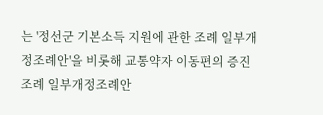는 '정선군 기본소득 지원에 관한 조례 일부개정조례안'을 비롯해 교통약자 이동편의 증진 조례 일부개정조례안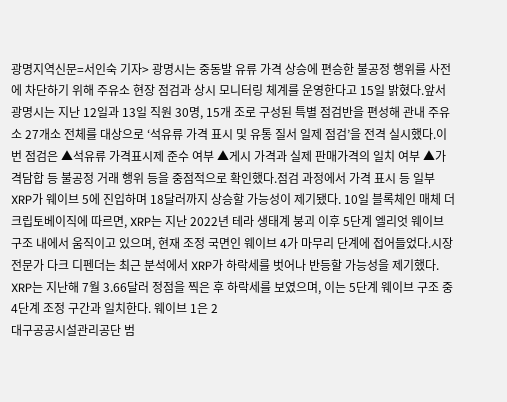광명지역신문=서인숙 기자> 광명시는 중동발 유류 가격 상승에 편승한 불공정 행위를 사전에 차단하기 위해 주유소 현장 점검과 상시 모니터링 체계를 운영한다고 15일 밝혔다.앞서 광명시는 지난 12일과 13일 직원 30명, 15개 조로 구성된 특별 점검반을 편성해 관내 주유소 27개소 전체를 대상으로 ‘석유류 가격 표시 및 유통 질서 일제 점검’을 전격 실시했다.이번 점검은 ▲석유류 가격표시제 준수 여부 ▲게시 가격과 실제 판매가격의 일치 여부 ▲가격담합 등 불공정 거래 행위 등을 중점적으로 확인했다.점검 과정에서 가격 표시 등 일부
XRP가 웨이브 5에 진입하며 18달러까지 상승할 가능성이 제기됐다. 10일 블록체인 매체 더크립토베이직에 따르면, XRP는 지난 2022년 테라 생태계 붕괴 이후 5단계 엘리엇 웨이브 구조 내에서 움직이고 있으며, 현재 조정 국면인 웨이브 4가 마무리 단계에 접어들었다.시장 전문가 다크 디펜더는 최근 분석에서 XRP가 하락세를 벗어나 반등할 가능성을 제기했다. XRP는 지난해 7월 3.66달러 정점을 찍은 후 하락세를 보였으며, 이는 5단계 웨이브 구조 중 4단계 조정 구간과 일치한다. 웨이브 1은 2
대구공공시설관리공단 범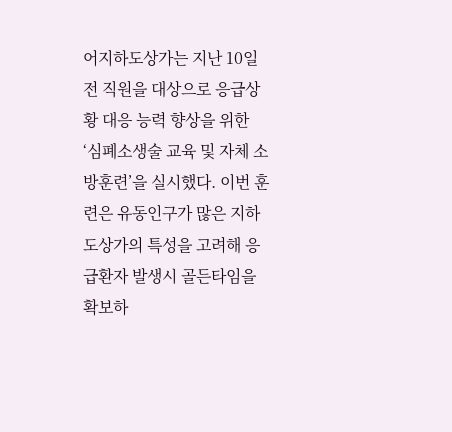어지하도상가는 지난 10일 전 직원을 대상으로 응급상황 대응 능력 향상을 위한 ‘심폐소생술 교육 및 자체 소방훈련’을 실시했다. 이번 훈련은 유동인구가 많은 지하도상가의 특성을 고려해 응급환자 발생시 골든타임을 확보하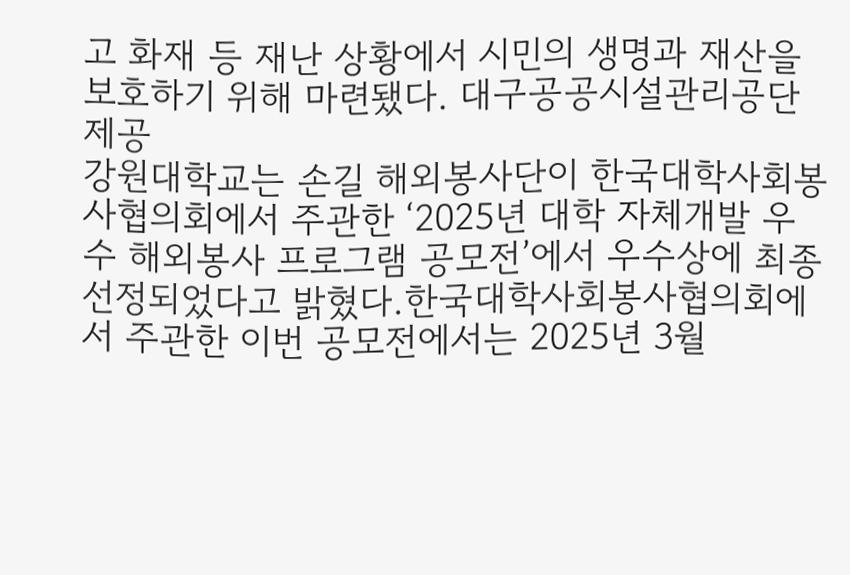고 화재 등 재난 상황에서 시민의 생명과 재산을 보호하기 위해 마련됐다. 대구공공시설관리공단 제공
강원대학교는 손길 해외봉사단이 한국대학사회봉사협의회에서 주관한 ‘2025년 대학 자체개발 우수 해외봉사 프로그램 공모전’에서 우수상에 최종 선정되었다고 밝혔다.한국대학사회봉사협의회에서 주관한 이번 공모전에서는 2025년 3월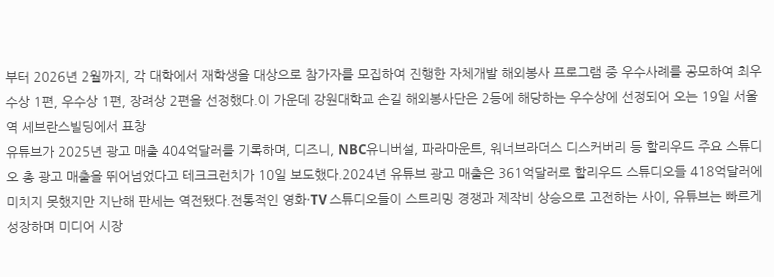부터 2026년 2월까지, 각 대학에서 재학생을 대상으로 참가자를 모집하여 진행한 자체개발 해외봉사 프로그램 중 우수사례를 공모하여 최우수상 1편, 우수상 1편, 장려상 2편을 선정했다.이 가운데 강원대학교 손길 해외봉사단은 2등에 해당하는 우수상에 선정되어 오는 19일 서울역 세브란스빌딩에서 표창
유튜브가 2025년 광고 매출 404억달러를 기록하며, 디즈니, NBC유니버설, 파라마운트, 워너브라더스 디스커버리 등 할리우드 주요 스튜디오 총 광고 매출을 뛰어넘었다고 테크크런치가 10일 보도했다.2024년 유튜브 광고 매출은 361억달러로 할리우드 스튜디오들 418억달러에 미치지 못했지만 지난해 판세는 역전됐다.전통적인 영화·TV 스튜디오들이 스트리밍 경쟁과 제작비 상승으로 고전하는 사이, 유튜브는 빠르게 성장하며 미디어 시장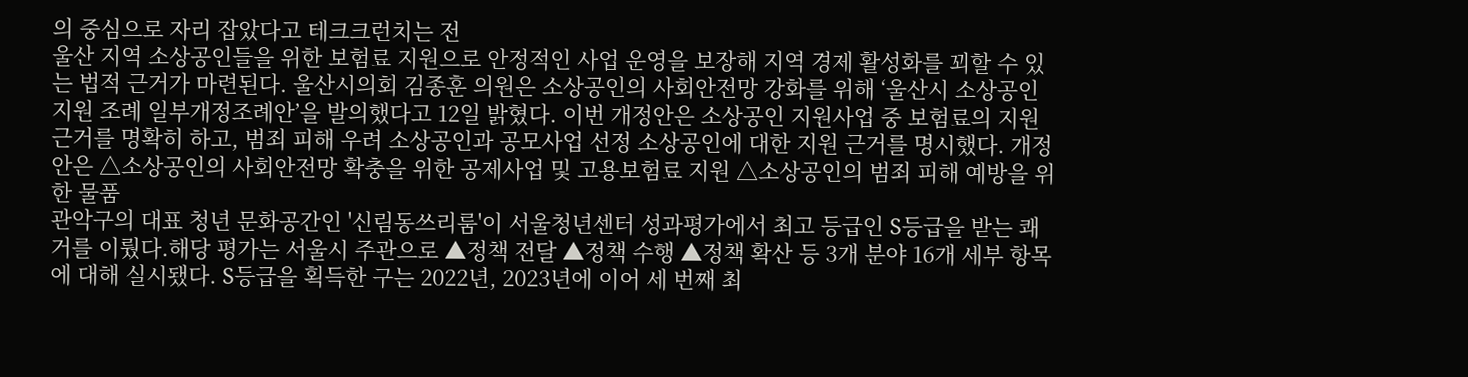의 중심으로 자리 잡았다고 테크크런치는 전
울산 지역 소상공인들을 위한 보험료 지원으로 안정적인 사업 운영을 보장해 지역 경제 활성화를 꾀할 수 있는 법적 근거가 마련된다. 울산시의회 김종훈 의원은 소상공인의 사회안전망 강화를 위해 ‘울산시 소상공인 지원 조례 일부개정조례안’을 발의했다고 12일 밝혔다. 이번 개정안은 소상공인 지원사업 중 보험료의 지원 근거를 명확히 하고, 범죄 피해 우려 소상공인과 공모사업 선정 소상공인에 대한 지원 근거를 명시했다. 개정안은 △소상공인의 사회안전망 확충을 위한 공제사업 및 고용보험료 지원 △소상공인의 범죄 피해 예방을 위한 물품
관악구의 대표 청년 문화공간인 '신림동쓰리룸'이 서울청년센터 성과평가에서 최고 등급인 S등급을 받는 쾌거를 이뤘다.해당 평가는 서울시 주관으로 ▲정책 전달 ▲정책 수행 ▲정책 확산 등 3개 분야 16개 세부 항목에 대해 실시됐다. S등급을 획득한 구는 2022년, 2023년에 이어 세 번째 최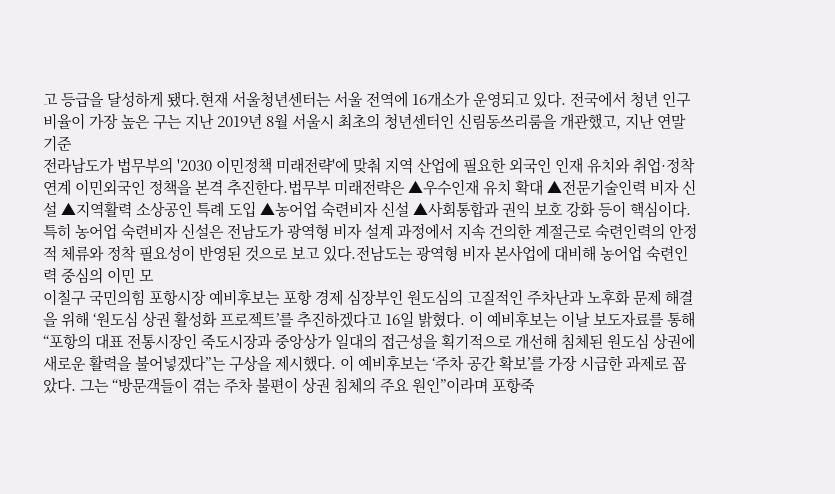고 등급을 달성하게 됐다.현재 서울청년센터는 서울 전역에 16개소가 운영되고 있다. 전국에서 청년 인구 비율이 가장 높은 구는 지난 2019년 8월 서울시 최초의 청년센터인 신림동쓰리룸을 개관했고, 지난 연말 기준
전라남도가 법무부의 '2030 이민정책 미래전략'에 맞춰 지역 산업에 필요한 외국인 인재 유치와 취업·정착 연계 이민외국인 정책을 본격 추진한다.법무부 미래전략은 ▲우수인재 유치 확대 ▲전문기술인력 비자 신설 ▲지역활력 소상공인 특례 도입 ▲농어업 숙련비자 신설 ▲사회통합과 권익 보호 강화 등이 핵심이다.특히 농어업 숙련비자 신설은 전남도가 광역형 비자 설계 과정에서 지속 건의한 계절근로 숙련인력의 안정적 체류와 정착 필요성이 반영된 것으로 보고 있다.전남도는 광역형 비자 본사업에 대비해 농어업 숙련인력 중심의 이민 모
이칠구 국민의힘 포항시장 예비후보는 포항 경제 심장부인 원도심의 고질적인 주차난과 노후화 문제 해결을 위해 ‘원도심 상권 활성화 프로젝트’를 추진하겠다고 16일 밝혔다. 이 예비후보는 이날 보도자료를 통해 “포항의 대표 전통시장인 죽도시장과 중앙상가 일대의 접근성을 획기적으로 개선해 침체된 원도심 상권에 새로운 활력을 불어넣겠다”는 구상을 제시했다. 이 예비후보는 ‘주차 공간 확보’를 가장 시급한 과제로 꼽았다. 그는 “방문객들이 겪는 주차 불편이 상권 침체의 주요 원인”이라며 포항죽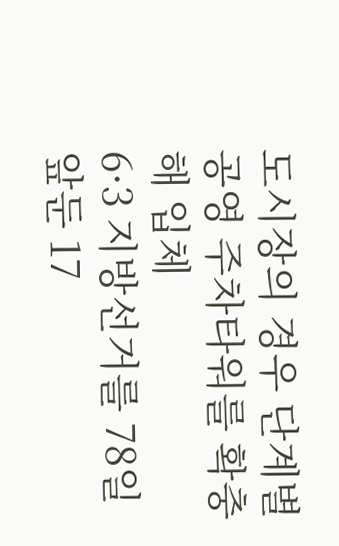도시장의 경우 단계별 공영 주차타워를 확충해 입체
6·3 지방선거를 78일 앞둔 17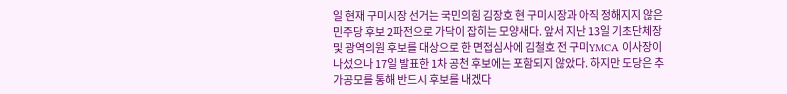일 현재 구미시장 선거는 국민의힘 김장호 현 구미시장과 아직 정해지지 않은 민주당 후보 2파전으로 가닥이 잡히는 모양새다. 앞서 지난 13일 기초단체장 및 광역의원 후보를 대상으로 한 면접심사에 김철호 전 구미YMCA 이사장이 나섰으나 17일 발표한 1차 공천 후보에는 포함되지 않았다. 하지만 도당은 추가공모를 통해 반드시 후보를 내겠다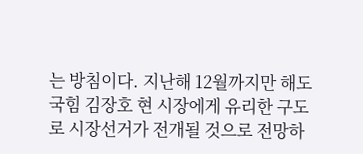는 방침이다. 지난해 12월까지만 해도 국힘 김장호 현 시장에게 유리한 구도로 시장선거가 전개될 것으로 전망하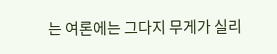는 여론에는 그다지 무게가 실리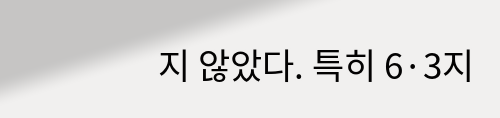지 않았다. 특히 6·3지